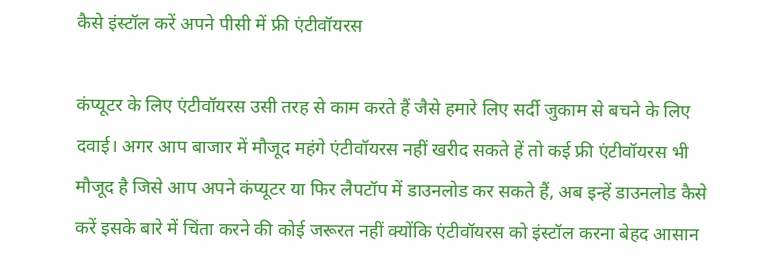कैसे इंस्टॉल करें अपने पीसी में फ्री एंटीवॉयरस

कंप्यूटर के लिए एंटीवॉयरस उसी तरह से काम करते हैं जैसे हमारे लिए सर्दी जुकाम से बचने के लिए दवाई। अगर आप बाजार में मौजूद महंगे एंटीवॉयरस नहीं खरीद सकते हें तो कई फ्री एंटीवॉयरस भी मौजूद है जिसे आप अपने कंप्यूटर या फिर लैपटॉप में डाउनलोड कर सकते हैं, अब इन्हें डाउनलोड कैसे करें इसके बारे में चिंता करने की कोई जरूरत नहीं क्योंकि एंटीवॉयरस को इंस्टॉल करना बेहद आसान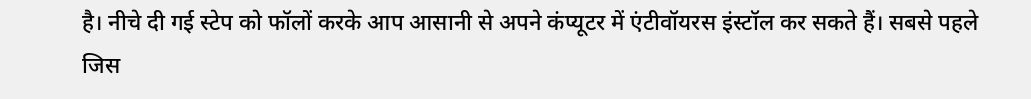है। नीचे दी गई स्टेप को फॉलों करके आप आसानी से अपने कंप्यूटर में एंटीवॉयरस इंस्टॉल कर सकते हैं। सबसे पहले जिस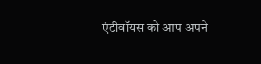एंटीवॉयस को आप अपने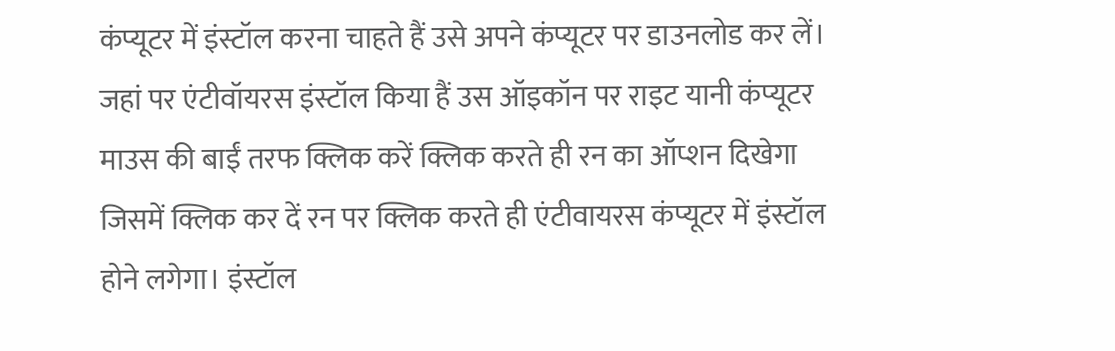कंप्यूटर में इंस्टॉल करना चाहते हैं उसे अपने कंप्यूटर पर डाउनलोड कर लें। जहां पर एंटीवॉयरस इंस्टॉल किया हैं उस ऑइकॉन पर राइट यानी कंप्यूटर माउस की बाईं तरफ क्लिक करें क्लिक करते ही रन का ऑप्शन दिखेगा जिसमें क्लिक कर दें रन पर क्लिक करते ही एंटीवायरस कंप्यूटर में इंस्टॉल होने लगेगा। इंस्टॉल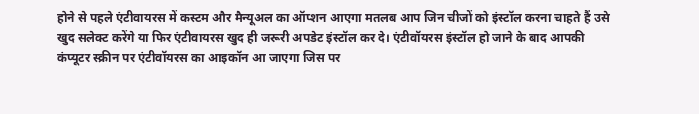होने से पहले एंटीवायरस में कस्टम और मैन्यूअल का ऑप्शन आएगा मतलब आप जिन चीजों को इंस्टॉल करना चाहते हैं उसे खुद सलेक्ट करेंगे या फिर एंटीवायरस खुद ही जरूरी अपडेट इंस्टॉल कर दे। एंटीवॉयरस इंस्टॉल हो जाने के बाद आपकी कंप्यूटर स्क्रीन पर एंटीवॉयरस का आइकॉन आ जाएगा जिस पर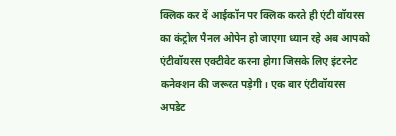क्लिक कर दें आईकॉन पर क्लिक करते ही एंटी वॉयरस का कंट्रोल पैनल ओपेन हो जाएगा ध्यान रहे अब आपको एंटीवॉयरस एक्टीवेट करना होगा जिसके लिए इंटरनेट कनेक्शन की जरूरत पड़ेगी। एक बार एंटीवॉयरस अपडेट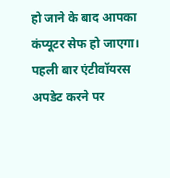हो जाने के बाद आपका कंप्यूटर सेफ हो जाएगा। पहली बार एंटीवॉयरस अपडेट करने पर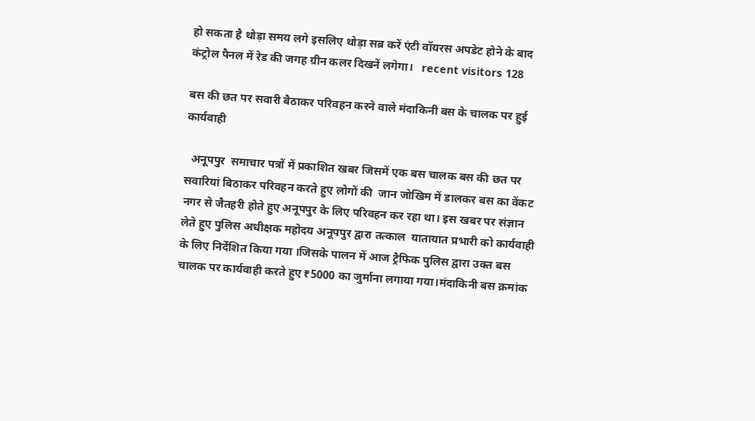हो सकता है थोड़ा समय लगे इसलिए थोड़ा सब्र करें एंटी वॉयरस अपडेट होने के बाद कंट्रोल पैनल में रेड की जगह ग्रीन कलर दिखनें लगेगा।   recent visitors 128

बस की छत पर सवारी बैठाकर परिवहन करने वाले मंदाकिनी बस के चालक पर हुई कार्यवाही

  अनूपपुर  समाचार पत्रों में प्रकाशित खबर जिसमें एक बस चालक बस की छत पर सवारियां बिठाकर परिवहन करते हुए लोगों की  जान जोखिम में डालकर बस का वेंकट नगर से जैतहरी होते हुए अनूपपुर के लिए परिवहन कर रहा था। इस खबर पर संज्ञान लेते हुए पुलिस अधीक्षक महोदय अनूपपुर द्वारा तत्काल  यातायात प्रभारी को कार्यवाही के लिए निर्देशित किया गया ।जिसके पालन में आज ट्रैफिक पुलिस द्वारा उक्त बस चालक पर कार्यवाही करते हुए ₹5000 का जुर्माना लगाया गया।मंदाकिनी बस क्रमांक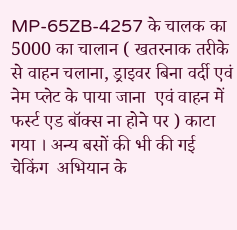MP-65ZB-4257 के चालक का  5000 का चालान ( खतरनाक तरीके से वाहन चलाना, ड्राइवर बिना वर्दी एवं नेम प्लेट के पाया जाना  एवं वाहन में फर्स्ट एड बॉक्स ना होने पर ) काटा गया । अन्य बसों की भी की गई चेकिंग  अभियान के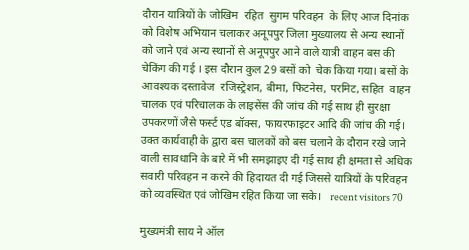दौरान यात्रियों के जोखिम  रहित  सुगम परिवहन  के लिए आज दिनांक को विशेष अभियान चलाकर अनूपपुर जिला मुख्यालय से अन्य स्थानों को जाने एवं अन्य स्थानों से अनूपपुर आने वाले यात्री वाहन बस की चेकिंग की गई । इस दौरान कुल 29 बसों को  चेक किया गया। बसों के आवश्यक दस्तावेज  रजिस्ट्रेशन, बीमा, फिटनेस, परमिट, सहित  वाहन चालक एवं परिचालक के लाइसेंस की जांच की गई साथ ही सुरक्षा उपकरणों जैसे फर्स्ट एड बॉक्स, फायरफाइटर आदि की जांच की गई।  उक्त कार्यवाही के द्वारा बस चालकों को बस चलाने के दौरान रखे जाने वाली सावधानि के बारे में भी समझाइए दी गई साथ ही क्षमता से अधिक सवारी परिवहन न करने की हिदायत दी गई जिससे यात्रियों के परिवहन को व्यवस्थित एवं जोखिम रहित किया जा सके।   recent visitors 70

मुख्यमंत्री साय ने ऑल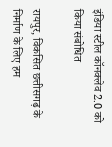इंडिया स्टील कॉनक्लेव 2.0 को किया संबोधित

रायपुर, विकसित छत्तीसगढ़ के निर्माण के लिए हम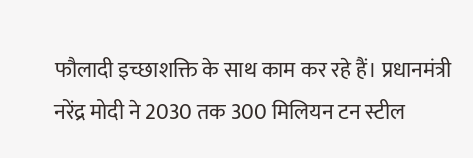फौलादी इच्छाशक्ति के साथ काम कर रहे हैं। प्रधानमंत्री नरेंद्र मोदी ने 2030 तक 300 मिलियन टन स्टील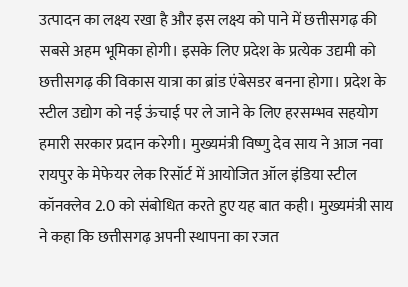उत्पादन का लक्ष्य रखा है और इस लक्ष्य को पाने में छत्तीसगढ़ की सबसे अहम भूमिका होगी। इसके लिए प्रदेश के प्रत्येक उद्यमी को छत्तीसगढ़ की विकास यात्रा का ब्रांड एंबेसडर बनना होगा। प्रदेश के स्टील उद्योग को नई ऊंचाई पर ले जाने के लिए हरसम्भव सहयोग हमारी सरकार प्रदान करेगी। मुख्यमंत्री विष्णु देव साय ने आज नवा रायपुर के मेफेयर लेक रिसॉर्ट में आयोजित ऑल इंडिया स्टील कॉनक्लेव 2.0 को संबोधित करते हुए यह बात कही। मुख्यमंत्री साय ने कहा कि छत्तीसगढ़ अपनी स्थापना का रजत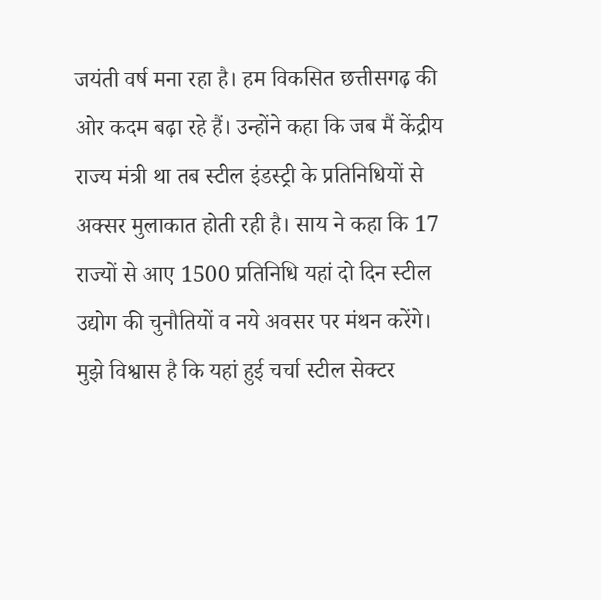जयंती वर्ष मना रहा है। हम विकसित छत्तीसगढ़ की ओर कदम बढ़ा रहे हैं। उन्होंने कहा कि जब मैं केंद्रीय राज्य मंत्री था तब स्टील इंडस्ट्री के प्रतिनिधियों से अक्सर मुलाकात होती रही है। साय ने कहा कि 17 राज्यों से आए 1500 प्रतिनिधि यहां दो दिन स्टील उद्योग की चुनौतियों व नये अवसर पर मंथन करेंगे। मुझे विश्वास है कि यहां हुई चर्चा स्टील सेक्टर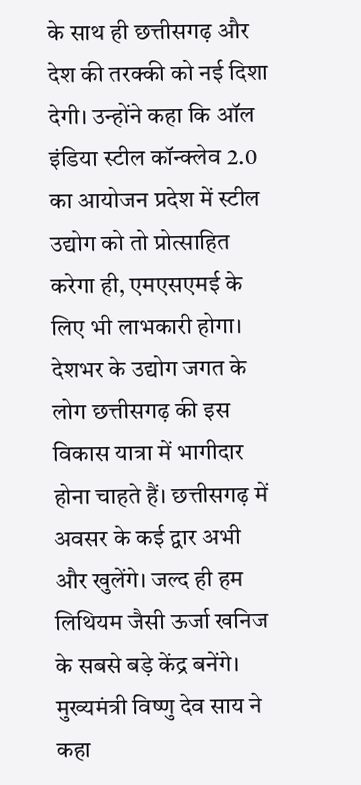के साथ ही छत्तीसगढ़ और देश की तरक्की को नई दिशा देगी। उन्होंने कहा कि ऑल इंडिया स्टील कॉन्क्लेव 2.0 का आयोजन प्रदेश में स्टील उद्योग को तो प्रोत्साहित करेगा ही, एमएसएमई के लिए भी लाभकारी होगा। देशभर के उद्योग जगत के लोग छत्तीसगढ़ की इस विकास यात्रा में भागीदार होना चाहते हैं। छत्तीसगढ़ में अवसर के कई द्वार अभी और खुलेंगे। जल्द ही हम लिथियम जैसी ऊर्जा खनिज के सबसे बड़े केंद्र बनेंगे। मुख्यमंत्री विष्णु देव साय ने कहा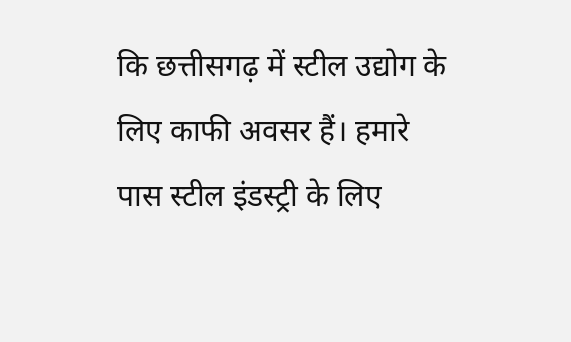कि छत्तीसगढ़ में स्टील उद्योग के लिए काफी अवसर हैं। हमारे पास स्टील इंडस्ट्री के लिए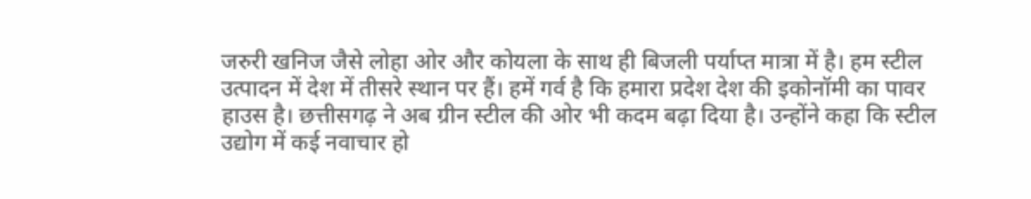जरुरी खनिज जैसे लोहा ओर और कोयला के साथ ही बिजली पर्याप्त मात्रा में है। हम स्टील उत्पादन में देश में तीसरे स्थान पर हैं। हमें गर्व है कि हमारा प्रदेश देश की इकोनॉमी का पावर हाउस है। छत्तीसगढ़ ने अब ग्रीन स्टील की ओर भी कदम बढ़ा दिया है। उन्होंने कहा कि स्टील उद्योग में कई नवाचार हो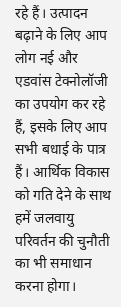रहे हैं। उत्पादन बढ़ाने के लिए आप लोग नई और एडवांस टेक्नोलॉजी का उपयोग कर रहे हैं, इसके लिए आप सभी बधाई के पात्र हैं। आर्थिक विकास को गति देने के साथ हमें जलवायु परिवर्तन की चुनौती का भी समाधान करना होगा।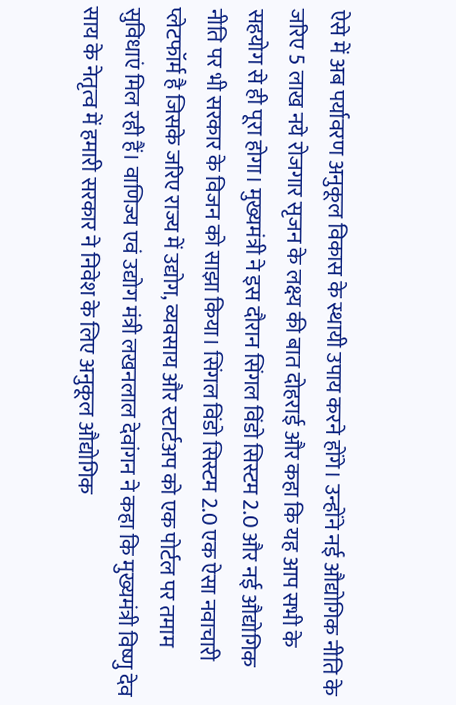ऐसे में अब पर्यावरण अनुकूल विकास के स्थायी उपाय करने होंगे। उन्होंने नई औद्योगिक नीति के जरिए 5 लाख नये रोजगार सृजन के लक्ष्य की बात दोहराई और कहा कि यह आप सभी के सहयोग से ही पूरा होगा। मुख्यमंत्री ने इस दौरान सिंगल विंडो सिस्टम 2.0 और नई औद्योगिक नीति पर भी सरकार के विजन को साझा किया। सिंगल विंडो सिस्टम 2.0 एक ऐसा नवाचारी प्लेटफॉर्म है जिसके जरिए राज्य में उद्योग, व्यवसाय और स्टार्टअप को एक पोर्टल पर तमाम सुविधाएं मिल रही हैं। वाणिज्य एवं उद्योग मंत्री लखनलाल देवांगन ने कहा कि मुख्यमंत्री विष्णु देव साय के नेतृत्व में हमारी सरकार ने निवेश के लिए अनुकूल औद्योगिक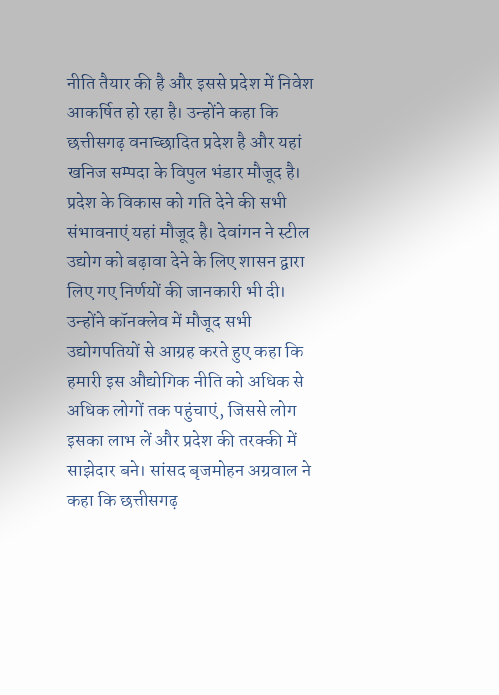नीति तैयार की है और इससे प्रदेश में निवेश आकर्षित हो रहा है। उन्होंने कहा कि छत्तीसगढ़ वनाच्छादित प्रदेश है और यहां खनिज सम्पदा के विपुल भंडार मौजूद है। प्रदेश के विकास को गति देने की सभी संभावनाएं यहां मौजूद है। देवांगन ने स्टील उद्योग को बढ़ावा देने के लिए शासन द्वारा लिए गए निर्णयों की जानकारी भी दी। उन्होंने कॉनक्लेव में मौजूद सभी उद्योगपतियों से आग्रह करते हुए कहा कि हमारी इस औद्योगिक नीति को अधिक से अधिक लोगों तक पहुंचाएं, जिससे लोग इसका लाभ लें और प्रदेश की तरक्की में साझेदार बने। सांसद बृजमोहन अग्रवाल ने कहा कि छत्तीसगढ़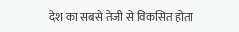देश का सबसे तेजी से विकसित होता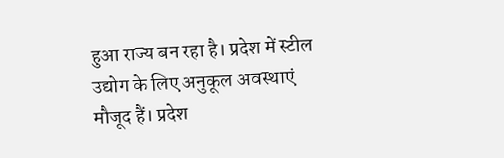हुआ राज्य बन रहा है। प्रदेश में स्टील उद्योग के लिए अनुकूल अवस्थाएं मौजूद हैं। प्रदेश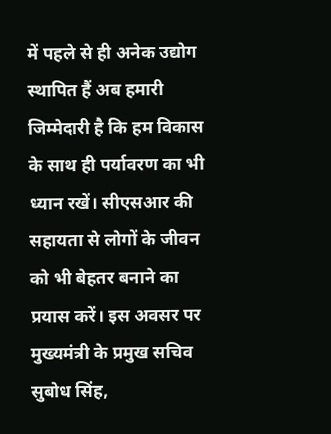में पहले से ही अनेक उद्योग स्थापित हैं अब हमारी जिम्मेदारी है कि हम विकास के साथ ही पर्यावरण का भी ध्यान रखें। सीएसआर की सहायता से लोगों के जीवन को भी बेहतर बनाने का प्रयास करें। इस अवसर पर मुख्यमंत्री के प्रमुख सचिव सुबोध सिंह,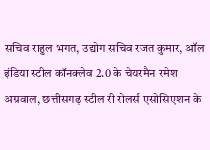सचिव राहुल भगत, उद्योग सचिव रजत कुमार, ऑल इंडिया स्टील कॉनक्लेव 2.0 के चेयरमैन रमेश अग्रवाल, छत्तीसगढ़ स्टील री रोलर्स एसोसिएशन के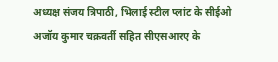अध्यक्ष संजय त्रिपाठी, भिलाई स्टील प्लांट के सीईओ अजॉय कुमार चक्रवर्ती सहित सीएसआरए के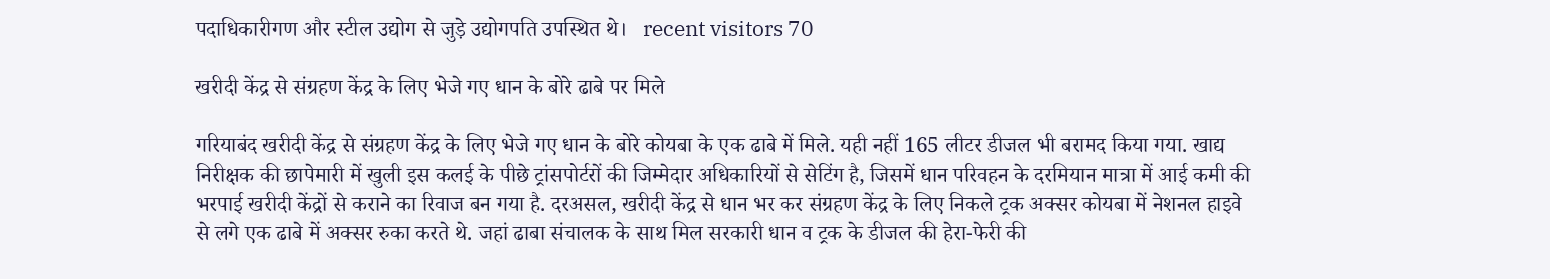पदाधिकारीगण और स्टील उद्योग से जुड़े उद्योगपति उपस्थित थे।   recent visitors 70

खरीदी केंद्र से संग्रहण केंद्र के लिए भेजे गए धान के बोरे ढाबे पर मिले

गरियाबंद खरीदी केंद्र से संग्रहण केंद्र के लिए भेजे गए धान के बोरे कोयबा के एक ढाबे में मिले. यही नहीं 165 लीटर डीजल भी बरामद किया गया. खाद्य निरीक्षक की छापेमारी में खुली इस कलई के पीछे ट्रांसपोर्टरों की जिम्मेदार अधिकारियों से सेटिंग है, जिसमें धान परिवहन के दरमियान मात्रा में आई कमी की भरपाई खरीदी केंद्रों से कराने का रिवाज बन गया है. दरअसल, खरीदी केंद्र से धान भर कर संग्रहण केंद्र के लिए निकले ट्रक अक्सर कोयबा में नेशनल हाइवे से लगे एक ढाबे में अक्सर रुका करते थे. जहां ढाबा संचालक के साथ मिल सरकारी धान व ट्रक के डीजल की हेरा-फेरी की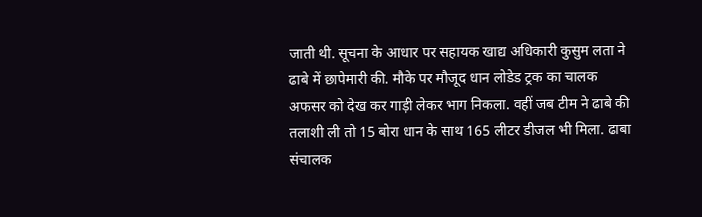जाती थी. सूचना के आधार पर सहायक खाद्य अधिकारी कुसुम लता ने ढाबे में छापेमारी की. मौके पर मौजूद धान लोडेड ट्रक का चालक अफसर को देख कर गाड़ी लेकर भाग निकला. वहीं जब टीम ने ढाबे की तलाशी ली तो 15 बोरा धान के साथ 165 लीटर डीजल भी मिला. ढाबा संचालक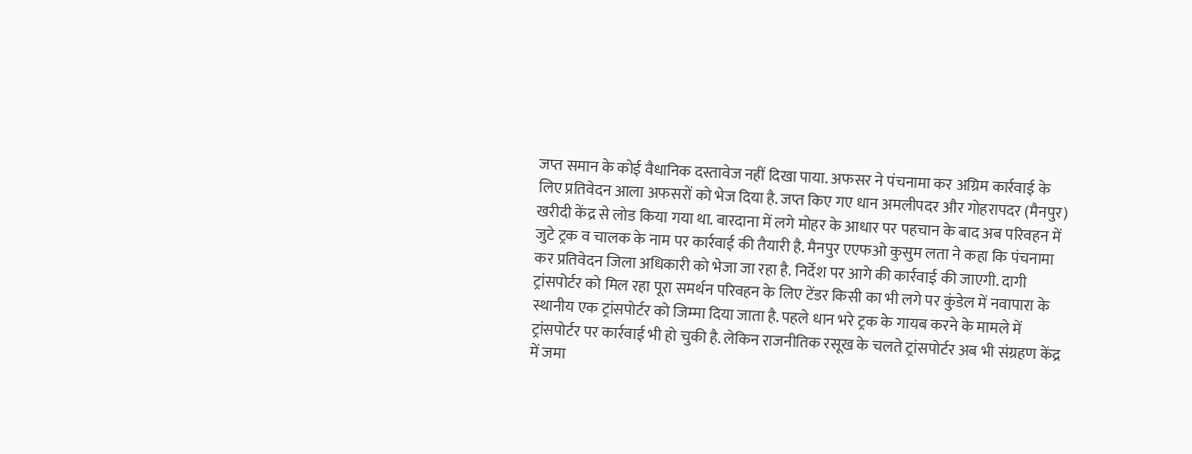जप्त समान के कोई वैधानिक दस्तावेज नहीं दिखा पाया. अफसर ने पंचनामा कर अग्रिम कार्रवाई के लिए प्रतिवेदन आला अफसरों को भेज दिया है. जप्त किए गए धान अमलीपदर और गोहरापदर (मैनपुर) खरीदी केंद्र से लोड किया गया था. बारदाना में लगे मोहर के आधार पर पहचान के बाद अब परिवहन में जुटे ट्रक व चालक के नाम पर कार्रवाई की तैयारी है. मैनपुर एएफओ कुसुम लता ने कहा कि पंचनामा कर प्रतिवेदन जिला अधिकारी को भेजा जा रहा है. निर्देश पर आगे की कार्रवाई की जाएगी. दागी ट्रांसपोर्टर को मिल रहा पूरा समर्थन परिवहन के लिए टेंडर किसी का भी लगे पर कुंडेल में नवापारा के स्थानीय एक ट्रांसपोर्टर को जिम्मा दिया जाता है. पहले धान भरे ट्रक के गायब करने के मामले में ट्रांसपोर्टर पर कार्रवाई भी हो चुकी है. लेकिन राजनीतिक रसूख के चलते ट्रांसपोर्टर अब भी संग्रहण केंद्र में जमा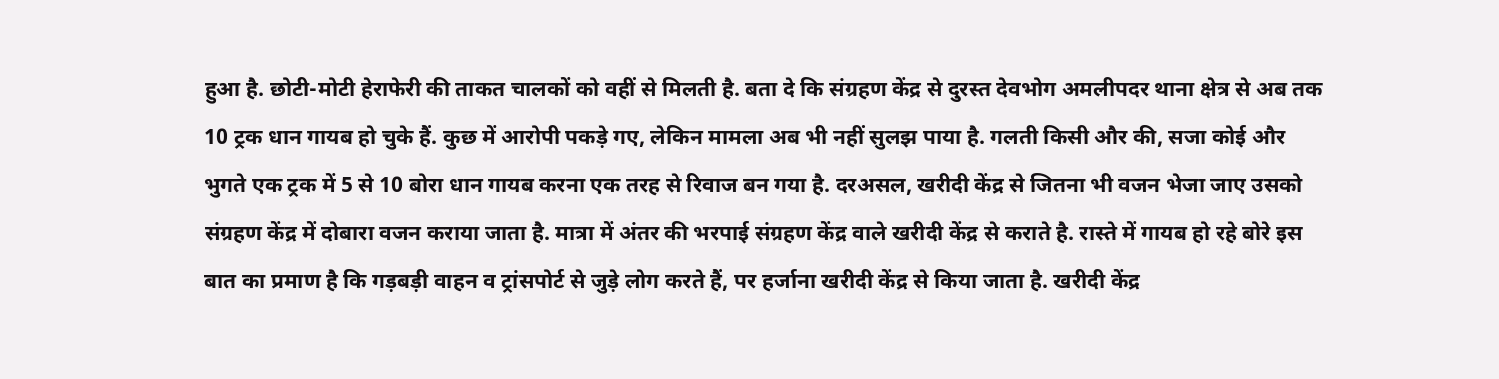हुआ है. छोटी-मोटी हेराफेरी की ताकत चालकों को वहीं से मिलती है. बता दे कि संग्रहण केंद्र से दुरस्त देवभोग अमलीपदर थाना क्षेत्र से अब तक 10 ट्रक धान गायब हो चुके हैं. कुछ में आरोपी पकड़े गए, लेकिन मामला अब भी नहीं सुलझ पाया है. गलती किसी और की, सजा कोई और भुगते एक ट्रक में 5 से 10 बोरा धान गायब करना एक तरह से रिवाज बन गया है. दरअसल, खरीदी केंद्र से जितना भी वजन भेजा जाए उसको संग्रहण केंद्र में दोबारा वजन कराया जाता है. मात्रा में अंतर की भरपाई संग्रहण केंद्र वाले खरीदी केंद्र से कराते है. रास्ते में गायब हो रहे बोरे इस बात का प्रमाण है कि गड़बड़ी वाहन व ट्रांसपोर्ट से जुड़े लोग करते हैं, पर हर्जाना खरीदी केंद्र से किया जाता है. खरीदी केंद्र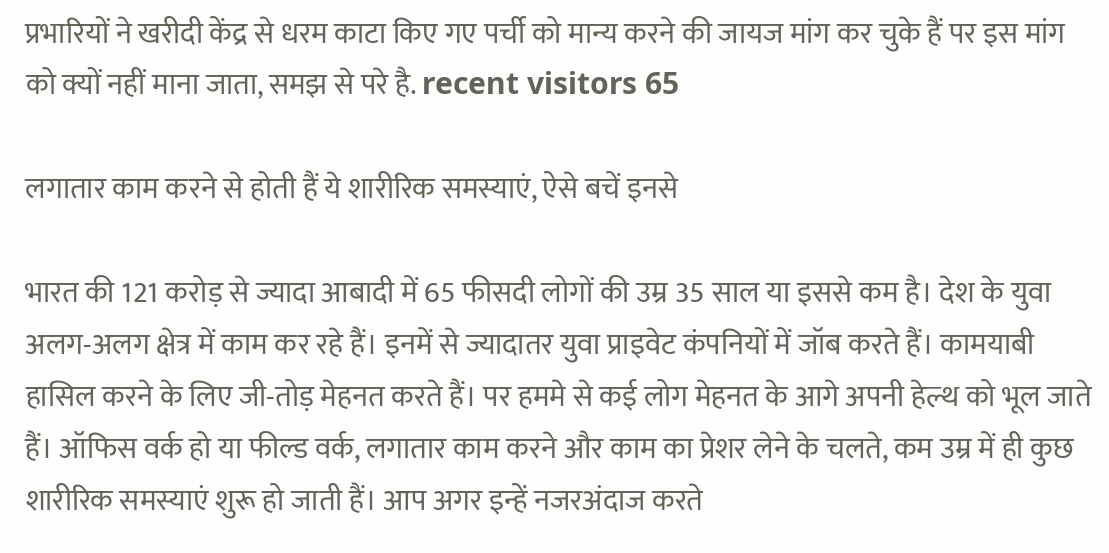प्रभारियों ने खरीदी केंद्र से धरम काटा किए गए पर्ची को मान्य करने की जायज मांग कर चुके हैं पर इस मांग को क्यों नहीं माना जाता, समझ से परे है. recent visitors 65

लगातार काम करने से होती हैं ये शारीरिक समस्याएं, ऐसे बचें इनसे

भारत की 121 करोड़ से ज्यादा आबादी में 65 फीसदी लोगों की उम्र 35 साल या इससे कम है। देश के युवा अलग-अलग क्षेत्र में काम कर रहे हैं। इनमें से ज्यादातर युवा प्राइवेट कंपनियों में जॉब करते हैं। कामयाबी हासिल करने के लिए जी-तोड़ मेहनत करते हैं। पर हममे से कई लोग मेहनत के आगे अपनी हेल्थ को भूल जाते हैं। ऑफिस वर्क हो या फील्ड वर्क, लगातार काम करने और काम का प्रेशर लेने के चलते, कम उम्र में ही कुछ शारीरिक समस्याएं शुरू हो जाती हैं। आप अगर इन्हें नजरअंदाज करते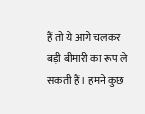हैं तो ये आगे चलकर बड़ी बीमारी का रूप ले सकती हैं। हमने कुछ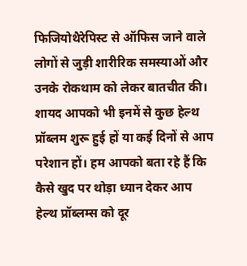फिजियोथैरेपिस्ट से ऑफिस जाने वाले लोगों से जुड़ी शारीरिक समस्याओं और उनके रोकथाम को लेकर बातचीत की। शायद आपको भी इनमें से कुछ हेल्थ प्रॉब्लम शुरू हुई हों या कई दिनों से आप परेशान हों। हम आपको बता रहे हैं कि कैसे खुद पर थोड़ा ध्यान देकर आप हेल्थ प्रॉब्लम्स को दूर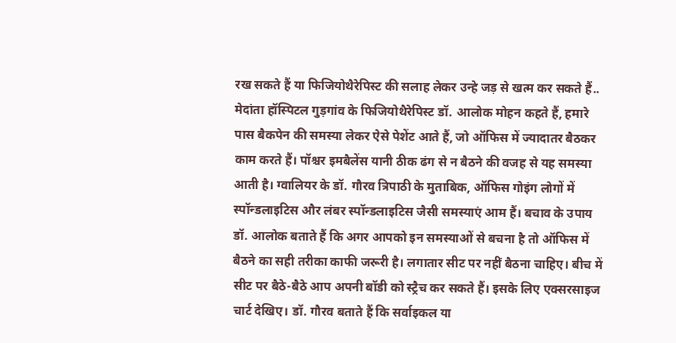रख सकते हैं या फिजियोथैरेपिस्ट की सलाह लेकर उन्हे जड़ से खत्म कर सकते हैं.. मेदांता हॉस्पिटल गुड़गांव के फिजियोथैरेपिस्ट डॉ. आलोक मोहन कहते हैं, हमारे पास बैकपेन की समस्या लेकर ऐसे पेशेंट आते हैं, जो ऑफिस में ज्यादातर बैठकर काम करते हैं। पॉश्चर इमबैलेंस यानी ठीक ढंग से न बैठने की वजह से यह समस्या आती है। ग्वालियर के डॉ. गौरव त्रिपाठी के मुताबिक, ऑफिस गोइंग लोगों में स्पॉन्डलाइटिस और लंबर स्पॉन्डलाइटिस जैसी समस्याएं आम हैं। बचाव के उपाय डॉ. आलोक बताते हैं कि अगर आपको इन समस्याओं से बचना है तो ऑफिस में बैठने का सही तरीका काफी जरूरी है। लगातार सीट पर नहीं बैठना चाहिए। बीच में सीट पर बैठे-बैठे आप अपनी बॉडी को स्ट्रैच कर सकते हैं। इसके लिए एक्सरसाइज चार्ट देखिए। डॉ. गौरव बताते हैं कि सर्वाइकल या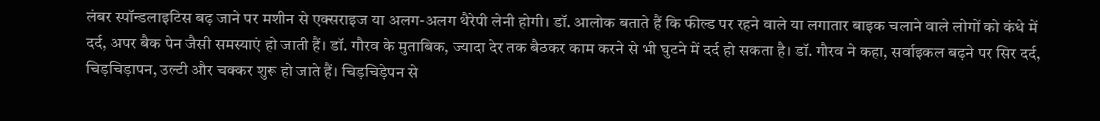लंबर स्पॉन्डलाइटिस बढ़ जाने पर मशीन से एक्सराइज या अलग-अलग थैरेपी लेनी होगी। डॉ. आलोक बताते हैं कि फील्ड पर रहने वाले या लगातार बाइक चलाने वाले लोगों को कंधे में दर्द, अपर बैक पेन जैसी समस्याएं हो जाती हैं। डॉ. गौरव के मुताबिक, ज्यादा देर तक बैठकर काम करने से भी घुटने में दर्द हो सकता है। डॉ. गौरव ने कहा, सर्वाइकल बढ़ने पर सिर दर्द, चिड़चिड़ापन, उल्टी और चक्कर शुरू हो जाते हैं। चिड़चिड़ेपन से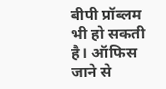बीपी प्रॉब्लम भी हो सकती है। ऑफिस जाने से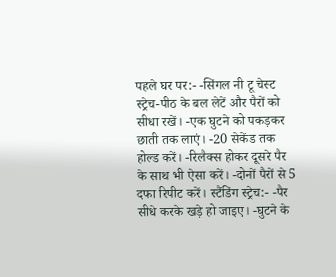पहले घर पर:- -सिंगल नी टू चेस्ट स्ट्रेच-पीठ के बल लेटें और पैरों को सीधा रखें। -एक घुटने को पकड़कर छाती तक लाएं। -20 सेकेंड तक होल्ड करें। -रिलैक्स होकर दूसरे पैर के साथ भी ऐसा करें। -दोनों पैरों से 5 दफा रिपीट करें। स्टैंडिंग स्ट्रेच:- -पैर सीधे करके खड़े हो जाइए। -घुटने के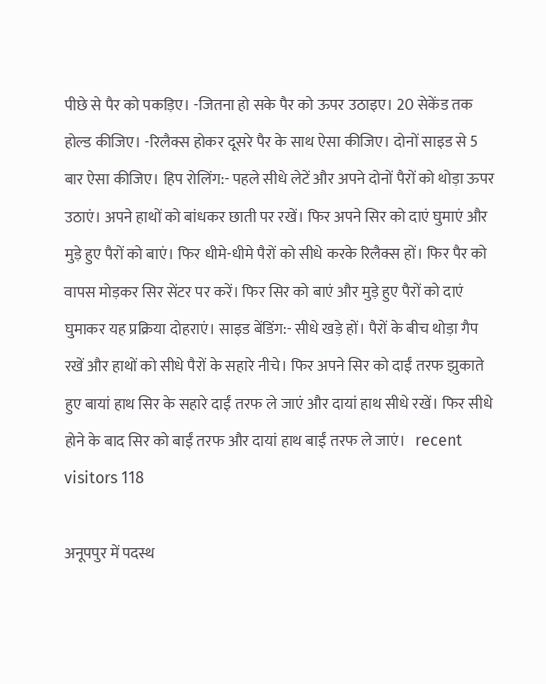पीछे से पैर को पकड़िए। -जितना हो सके पैर को ऊपर उठाइए। 20 सेकेंड तक होल्ड कीजिए। -रिलैक्स होकर दूसरे पैर के साथ ऐसा कीजिए। दोनों साइड से 5 बार ऐसा कीजिए। हिप रोलिंग:- पहले सीधे लेटें और अपने दोनों पैरों को थोड़ा ऊपर उठाएं। अपने हाथों को बांधकर छाती पर रखें। फिर अपने सिर को दाएं घुमाएं और मुड़े हुए पैरों को बाएं। फिर धीमे-धीमे पैरों को सीधे करके रिलैक्स हों। फिर पैर को वापस मोड़कर सिर सेंटर पर करें। फिर सिर को बाएं और मुड़े हुए पैरों को दाएं घुमाकर यह प्रक्रिया दोहराएं। साइड बेंडिंग:- सीधे खड़े हों। पैरों के बीच थोड़ा गैप रखें और हाथों को सीधे पैरों के सहारे नीचे। फिर अपने सिर को दाईं तरफ झुकाते हुए बायां हाथ सिर के सहारे दाईं तरफ ले जाएं और दायां हाथ सीधे रखें। फिर सीधे होने के बाद सिर को बाईं तरफ और दायां हाथ बाईं तरफ ले जाएं।   recent visitors 118

अनूपपुर में पदस्थ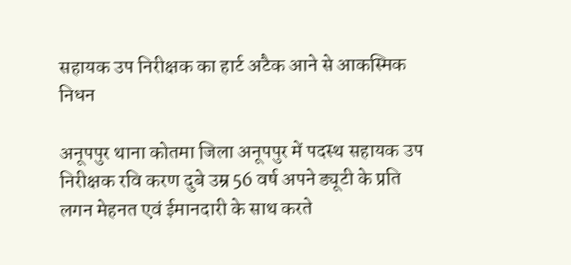सहायक उप निरीक्षक का हार्ट अटैक आने से आकस्मिक निधन

अनूपपुर थाना कोतमा जिला अनूपपुर में पदस्थ सहायक उप निरीक्षक रवि करण दुबे उम्र 56 वर्ष अपने ड्यूटी के प्रति लगन मेहनत एवं ईमानदारी के साथ करते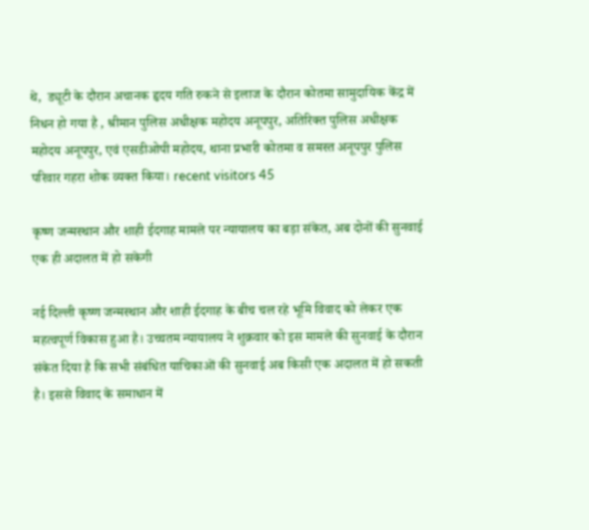थे,  ड्यूटी के दौरान अचानक हृदय गति रुकने से इलाज के दौरान कोतमा सामुदायिक केंद्र में निधन हो गया है , श्रीमान पुलिस अधीक्षक महोदय अनूपपुर, अतिरिक्त पुलिस अधीक्षक महोदय अनूपपुर, एवं एसडीओपी महोदय, थाना प्रभारी कोतमा व समस्त अनूपपुर पुलिस परिवार गहरा शोक व्यक्त किया। recent visitors 45

कृष्ण जन्मस्थान और शाही ईदगाह मामले पर न्यायालय का बड़ा संकेत, अब दोनों की सुनवाई एक ही अदालत में हो सकेगी

नई दिल्ली कृष्ण जन्मस्थान और शाही ईदगाह के बीच चल रहे भूमि विवाद को लेकर एक महत्वपूर्ण विकास हुआ है। उच्चतम न्यायालय ने शुक्रवार को इस मामले की सुनवाई के दौरान संकेत दिया है कि सभी संबंधित याचिकाओं की सुनवाई अब किसी एक अदालत में हो सकती है। इससे विवाद के समाधान में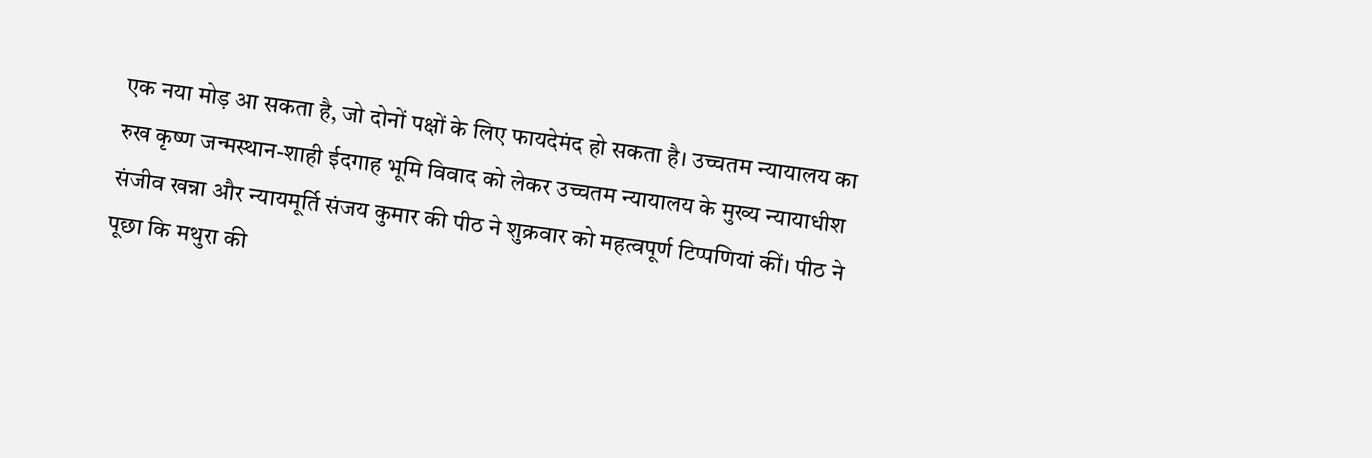एक नया मोड़ आ सकता है, जो दोनों पक्षों के लिए फायदेमंद हो सकता है। उच्चतम न्यायालय का रुख कृष्ण जन्मस्थान-शाही ईदगाह भूमि विवाद को लेकर उच्चतम न्यायालय के मुख्य न्यायाधीश संजीव खन्ना और न्यायमूर्ति संजय कुमार की पीठ ने शुक्रवार को महत्वपूर्ण टिप्पणियां कीं। पीठ ने पूछा कि मथुरा की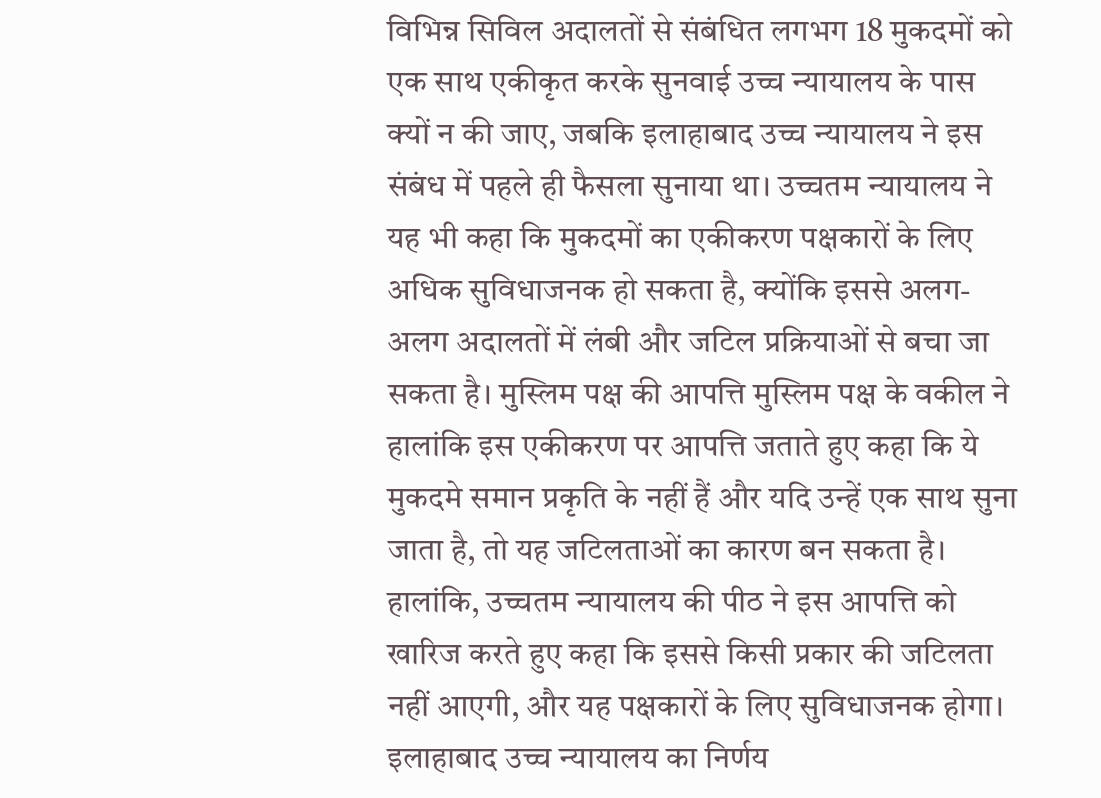विभिन्न सिविल अदालतों से संबंधित लगभग 18 मुकदमों को एक साथ एकीकृत करके सुनवाई उच्च न्यायालय के पास क्यों न की जाए, जबकि इलाहाबाद उच्च न्यायालय ने इस संबंध में पहले ही फैसला सुनाया था। उच्चतम न्यायालय ने यह भी कहा कि मुकदमों का एकीकरण पक्षकारों के लिए अधिक सुविधाजनक हो सकता है, क्योंकि इससे अलग-अलग अदालतों में लंबी और जटिल प्रक्रियाओं से बचा जा सकता है। मुस्लिम पक्ष की आपत्ति मुस्लिम पक्ष के वकील ने हालांकि इस एकीकरण पर आपत्ति जताते हुए कहा कि ये मुकदमे समान प्रकृति के नहीं हैं और यदि उन्हें एक साथ सुना जाता है, तो यह जटिलताओं का कारण बन सकता है। हालांकि, उच्चतम न्यायालय की पीठ ने इस आपत्ति को खारिज करते हुए कहा कि इससे किसी प्रकार की जटिलता नहीं आएगी, और यह पक्षकारों के लिए सुविधाजनक होगा। इलाहाबाद उच्च न्यायालय का निर्णय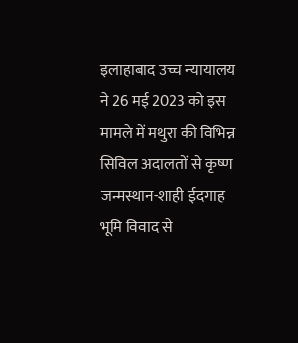इलाहाबाद उच्च न्यायालय ने 26 मई 2023 को इस मामले में मथुरा की विभिन्न सिविल अदालतों से कृष्ण जन्मस्थान-शाही ईदगाह भूमि विवाद से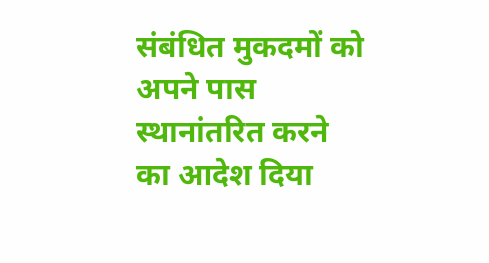संबंधित मुकदमों को अपने पास स्थानांतरित करने का आदेश दिया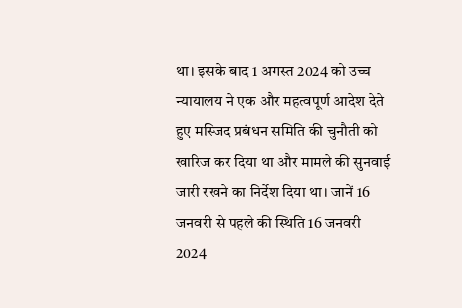था। इसके बाद 1 अगस्त 2024 को उच्च न्यायालय ने एक और महत्वपूर्ण आदेश देते हुए मस्जिद प्रबंधन समिति की चुनौती को खारिज कर दिया था और मामले की सुनवाई जारी रखने का निर्देश दिया था। जानें 16 जनवरी से पहले की स्थिति 16 जनवरी 2024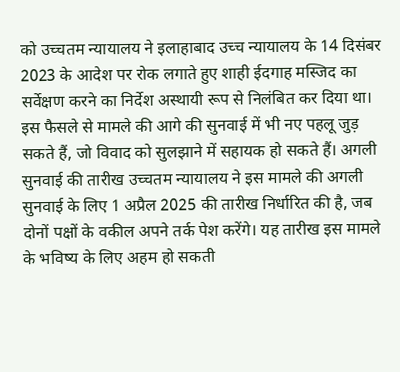को उच्चतम न्यायालय ने इलाहाबाद उच्च न्यायालय के 14 दिसंबर 2023 के आदेश पर रोक लगाते हुए शाही ईदगाह मस्जिद का सर्वेक्षण करने का निर्देश अस्थायी रूप से निलंबित कर दिया था। इस फैसले से मामले की आगे की सुनवाई में भी नए पहलू जुड़ सकते हैं, जो विवाद को सुलझाने में सहायक हो सकते हैं। अगली सुनवाई की तारीख उच्चतम न्यायालय ने इस मामले की अगली सुनवाई के लिए 1 अप्रैल 2025 की तारीख निर्धारित की है, जब दोनों पक्षों के वकील अपने तर्क पेश करेंगे। यह तारीख इस मामले के भविष्य के लिए अहम हो सकती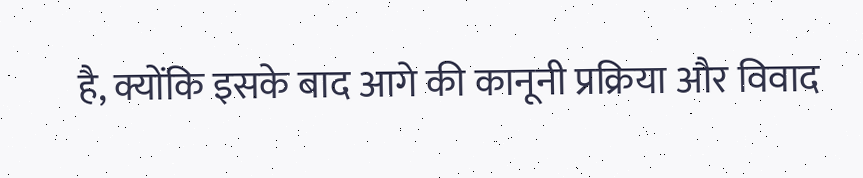है, क्योंकि इसके बाद आगे की कानूनी प्रक्रिया और विवाद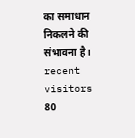का समाधान निकलने की संभावना है।   recent visitors 80